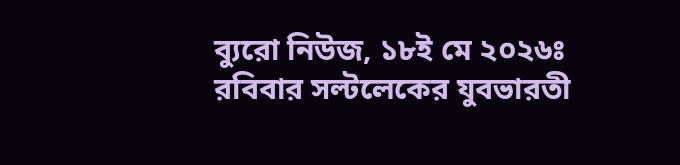ব্যুরো নিউজ, ১৮ই মে ২০২৬ঃ রবিবার সল্টলেকের যুবভারতী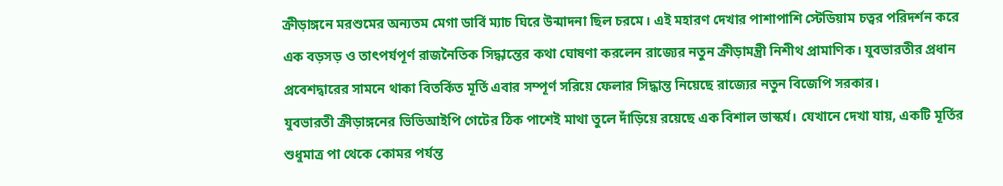ক্রীড়াঙ্গনে মরশুমের অন্যতম মেগা ডার্বি ম্যাচ ঘিরে উন্মাদনা ছিল চরমে। এই মহারণ দেখার পাশাপাশি স্টেডিয়াম চত্বর পরিদর্শন করে এক বড়সড় ও তাৎপর্যপূর্ণ রাজনৈতিক সিদ্ধান্তের কথা ঘোষণা করলেন রাজ্যের নতুন ক্রীড়ামন্ত্রী নিশীথ প্রামাণিক। যুবভারতীর প্রধান প্রবেশদ্বারের সামনে থাকা বিতর্কিত মূর্তি এবার সম্পূর্ণ সরিয়ে ফেলার সিদ্ধান্ত নিয়েছে রাজ্যের নতুন বিজেপি সরকার।
যুবভারতী ক্রীড়াঙ্গনের ভিভিআইপি গেটের ঠিক পাশেই মাথা তুলে দাঁড়িয়ে রয়েছে এক বিশাল ভাস্কর্য। যেখানে দেখা যায়, একটি মূর্তির শুধুমাত্র পা থেকে কোমর পর্যন্ত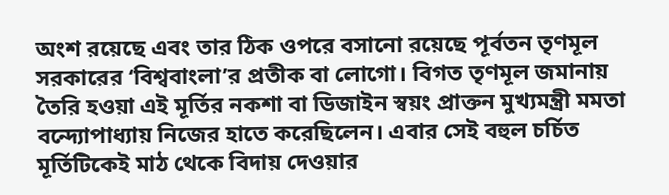অংশ রয়েছে এবং তার ঠিক ওপরে বসানো রয়েছে পূর্বতন তৃণমূল সরকারের ‘বিশ্ববাংলা’র প্রতীক বা লোগো। বিগত তৃণমূল জমানায় তৈরি হওয়া এই মূর্তির নকশা বা ডিজাইন স্বয়ং প্রাক্তন মুখ্যমন্ত্রী মমতা বন্দ্যোপাধ্যায় নিজের হাতে করেছিলেন। এবার সেই বহুল চর্চিত মূর্তিটিকেই মাঠ থেকে বিদায় দেওয়ার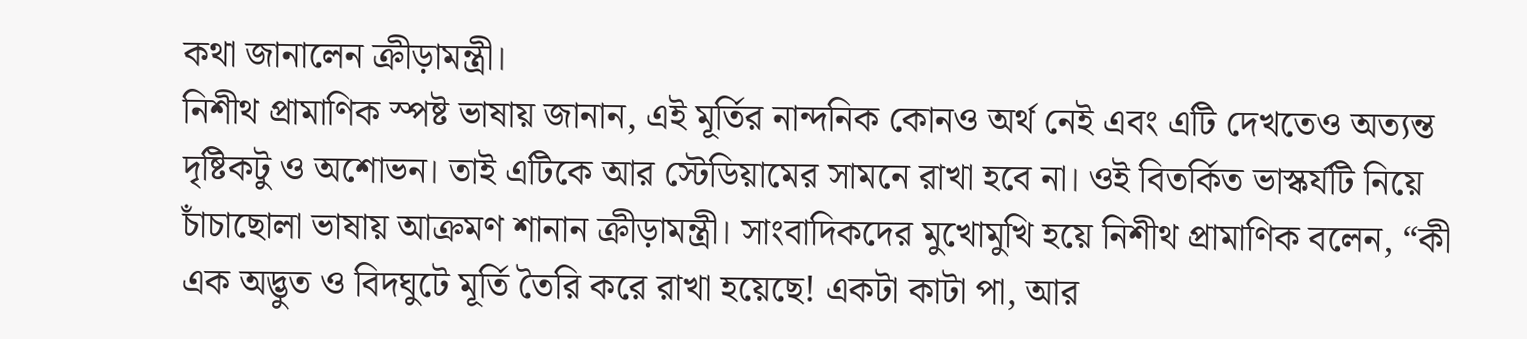কথা জানালেন ক্রীড়ামন্ত্রী।
নিশীথ প্রামাণিক স্পষ্ট ভাষায় জানান, এই মূর্তির নান্দনিক কোনও অর্থ নেই এবং এটি দেখতেও অত্যন্ত দৃষ্টিকটু ও অশোভন। তাই এটিকে আর স্টেডিয়ামের সামনে রাখা হবে না। ওই বিতর্কিত ভাস্কর্যটি নিয়ে চাঁচাছোলা ভাষায় আক্রমণ শানান ক্রীড়ামন্ত্রী। সাংবাদিকদের মুখোমুখি হয়ে নিশীথ প্রামাণিক বলেন, “কী এক অদ্ভুত ও বিদঘুটে মূর্তি তৈরি করে রাখা হয়েছে! একটা কাটা পা, আর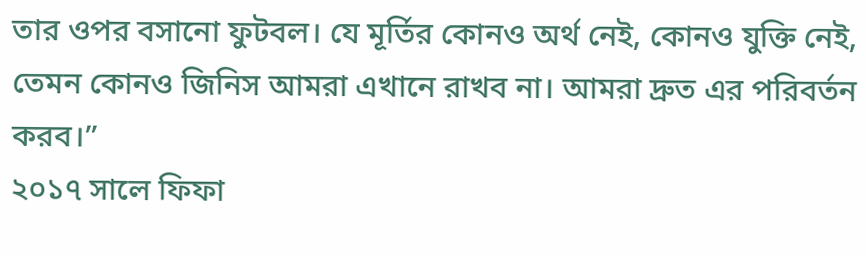তার ওপর বসানো ফুটবল। যে মূর্তির কোনও অর্থ নেই, কোনও যুক্তি নেই, তেমন কোনও জিনিস আমরা এখানে রাখব না। আমরা দ্রুত এর পরিবর্তন করব।”
২০১৭ সালে ফিফা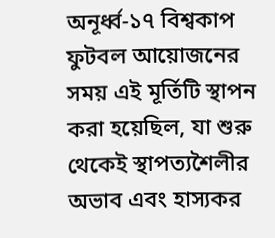অনূর্ধ্ব-১৭ বিশ্বকাপ ফুটবল আয়োজনের সময় এই মূর্তিটি স্থাপন করা হয়েছিল, যা শুরু থেকেই স্থাপত্যশৈলীর অভাব এবং হাস্যকর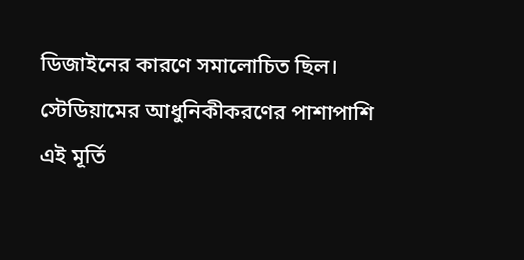ডিজাইনের কারণে সমালোচিত ছিল। স্টেডিয়ামের আধুনিকীকরণের পাশাপাশি এই মূর্তি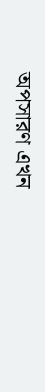অপসারণ এখন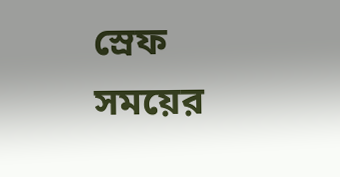স্রেফ সময়ের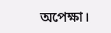অপেক্ষা।